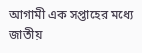আগামী এক সপ্তাহের মধ্যে জাতীয়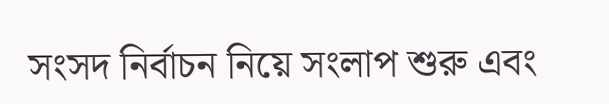সংসদ নির্বাচন নিয়ে সংলাপ শুরু এবং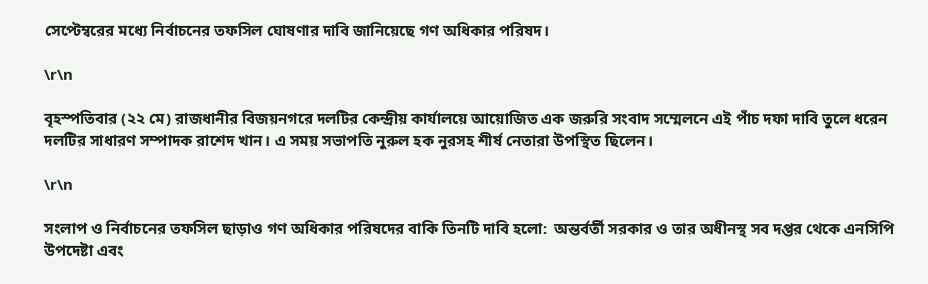সেপ্টেম্বরের মধ্যে নির্বাচনের তফসিল ঘোষণার দাবি জানিয়েছে গণ অধিকার পরিষদ।

\r\n

বৃহস্পতিবার (২২ মে) রাজধানীর বিজয়নগরে দলটির কেন্দ্রীয় কার্যালয়ে আয়োজিত এক জরুরি সংবাদ সম্মেলনে এই পাঁচ দফা দাবি তুলে ধরেন দলটির সাধারণ সম্পাদক রাশেদ খান। এ সময় সভাপতি নুরুল হক নুরসহ শীর্ষ নেতারা উপস্থিত ছিলেন।

\r\n

সংলাপ ও নির্বাচনের তফসিল ছাড়াও গণ অধিকার পরিষদের বাকি তিনটি দাবি হলো:  অন্তর্বর্তী সরকার ও তার অধীনস্থ সব দপ্তর থেকে এনসিপি উপদেষ্টা এবং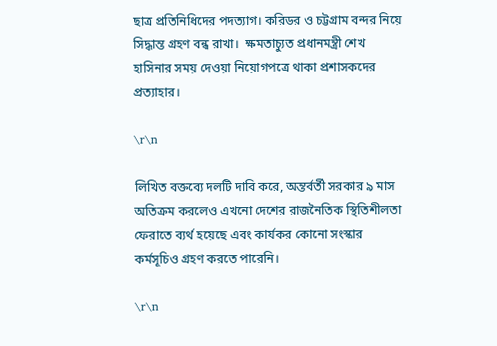ছাত্র প্রতিনিধিদের পদত্যাগ। করিডর ও চট্টগ্রাম বন্দর নিয়ে সিদ্ধান্ত গ্রহণ বন্ধ রাখা।  ক্ষমতাচ্যুত প্রধানমন্ত্রী শেখ হাসিনার সময় দেওয়া নিয়োগপত্রে থাকা প্রশাসকদের প্রত্যাহার।

\r\n

লিখিত বক্তব্যে দলটি দাবি করে, অন্তর্বর্তী সরকার ৯ মাস অতিক্রম করলেও এখনো দেশের রাজনৈতিক স্থিতিশীলতা ফেরাতে ব্যর্থ হয়েছে এবং কার্যকর কোনো সংস্কার কর্মসূচিও গ্রহণ করতে পারেনি।

\r\n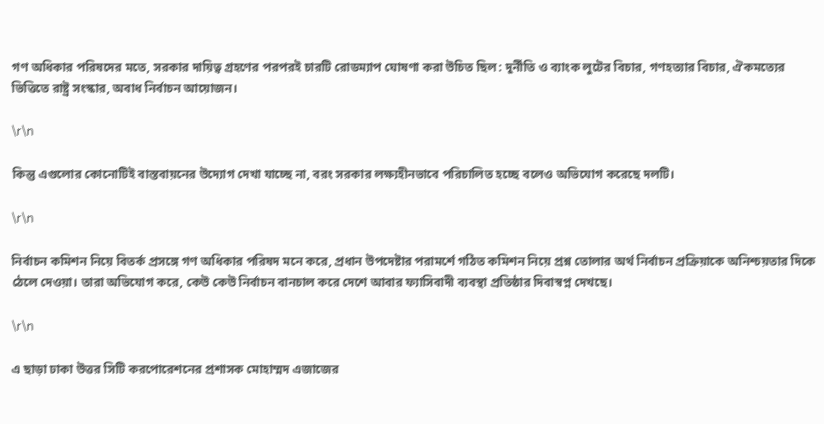গণ অধিকার পরিষদের মতে, সরকার দায়িত্ব গ্রহণের পরপরই চারটি রোডম্যাপ ঘোষণা করা উচিত ছিল: দুর্নীতি ও ব্যাংক লুটের বিচার, গণহত্যার বিচার, ঐকমত্যের ভিত্তিতে রাষ্ট্র সংস্কার, অবাধ নির্বাচন আয়োজন।

\r\n

কিন্তু এগুলোর কোনোটিই বাস্তবায়নের উদ্যোগ দেখা যাচ্ছে না, বরং সরকার লক্ষ্যহীনভাবে পরিচালিত হচ্ছে বলেও অভিযোগ করেছে দলটি।

\r\n

নির্বাচন কমিশন নিয়ে বিতর্ক প্রসঙ্গে গণ অধিকার পরিষদ মনে করে, প্রধান উপদেষ্টার পরামর্শে গঠিত কমিশন নিয়ে প্রশ্ন তোলার অর্থ নির্বাচন প্রক্রিয়াকে অনিশ্চয়তার দিকে ঠেলে দেওয়া। তারা অভিযোগ করে, কেউ কেউ নির্বাচন বানচাল করে দেশে আবার ফ্যাসিবাদী ব্যবস্থা প্রতিষ্ঠার দিবাস্বপ্ন দেখছে।

\r\n

এ ছাড়া ঢাকা উত্তর সিটি করপোরেশনের প্রশাসক মোহাম্মদ এজাজের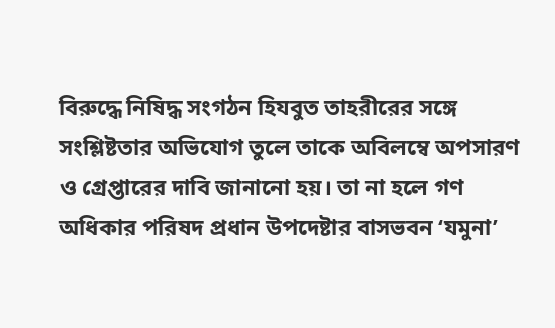বিরুদ্ধে নিষিদ্ধ সংগঠন হিযবুত তাহরীরের সঙ্গে সংশ্লিষ্টতার অভিযোগ তুলে তাকে অবিলম্বে অপসারণ ও গ্রেপ্তারের দাবি জানানো হয়। তা না হলে গণ অধিকার পরিষদ প্রধান উপদেষ্টার বাসভবন ‘যমুনা’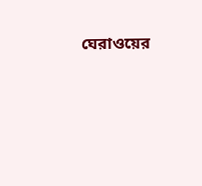ঘেরাওয়ের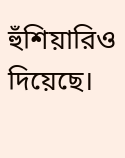হুঁশিয়ারিও দিয়েছে।